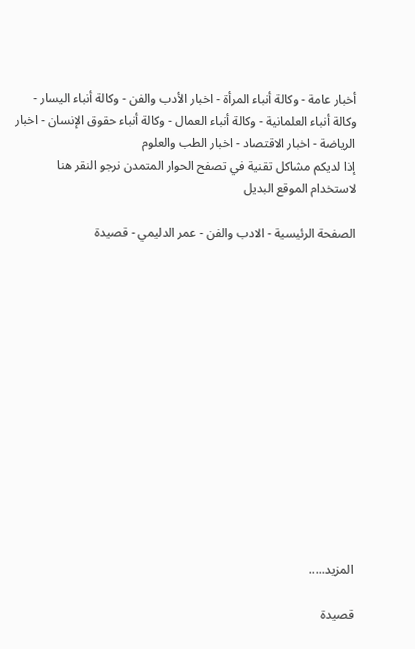أخبار عامة - وكالة أنباء المرأة - اخبار الأدب والفن - وكالة أنباء اليسار - وكالة أنباء العلمانية - وكالة أنباء العمال - وكالة أنباء حقوق الإنسان - اخبار الرياضة - اخبار الاقتصاد - اخبار الطب والعلوم
إذا لديكم مشاكل تقنية في تصفح الحوار المتمدن نرجو النقر هنا لاستخدام الموقع البديل

الصفحة الرئيسية - الادب والفن - عمر الدليمي - قصيدة














المزيد.....

قصيدة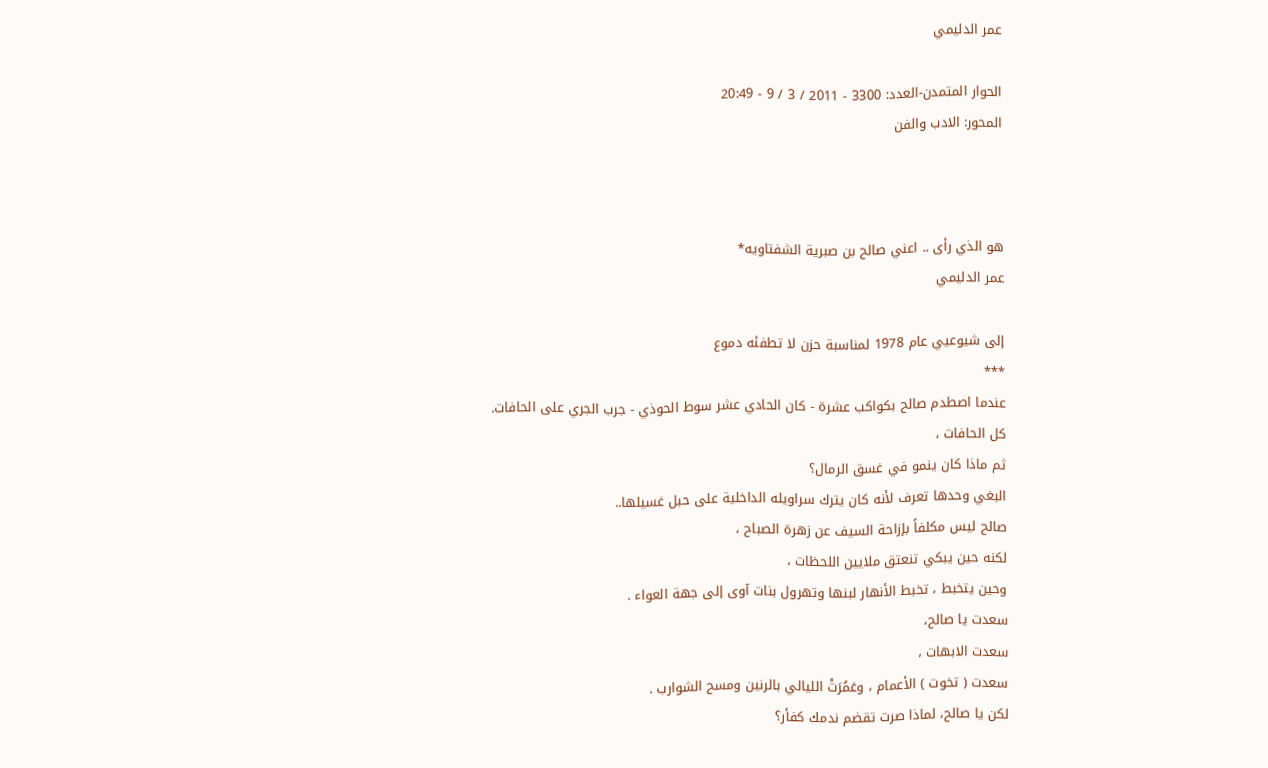عمر الدليمي

الحوار المتمدن-العدد: 3300 - 2011 / 3 / 9 - 20:49
المحور: الادب والفن



هو الذي رأى .. اعني صالح بن صبرية الشفتاويه*
عمر الدليمي

إلى شيوعيي عام 1978 لمناسبة حزن لا تطفئه دموع
***
عندما اصطدم صالح بكواكب عشرة - كان الحادي عشر سوط الحوذي - جرب الجري على الحافات.
كل الحافات ،
ثم ماذا كان ينمو في غسق الرمال؟
البغي وحدها تعرف لأنه كان يترك سراويله الداخلية على حبل غسيلها..
صالح ليس مكلفاً بإزاحة السيف عن زهرة الصباح ،
لكنه حين يبكي تنعتق ملايين اللحظات ،
وحين يتخبط ، تخبط الأنهار لبنها وتهرول بنات آوى إلى جهة العواء .
سعدت يا صالح،
سعدت الابهات ،
سعدت ( تخوت ) الأعمام ، وعَمُرَتْ الليالي بالرنين ومسح الشوارب .
لكن يا صالح، لماذا صرت تقضم ندمك كفأر؟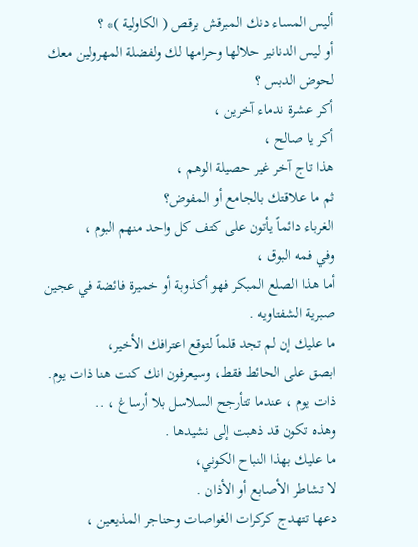أليس المساء دنك المبرقش برقص ( الكاولية )* ؟
أو ليس الدنانير حلالها وحرامها لك ولفضلة المهرولين معك لحوض الدبس ؟
أكر عشرة ندماء آخرين ،
أكر يا صالح ،
هذا تاج آخر غير حصيلة الوهم ،
ثم ما علاقتك بالجامع أو المفوض؟
الغرباء دائماً يأتون على كتف كل واحد منهم البوم ،
وفي فمه البوق ،
أما هذا الصلع المبكر فهو أكذوبة أو خميرة فائضة في عجين صبرية الشفتاويه .
ما عليك إن لم تجد قلماً لتوقع اعترافك الأخير،
ابصق على الحائط فقط، وسيعرفون انك كنت هنا ذات يوم.
ذات يوم ، عندما تتأرجح السلاسل بلا أرساغ ، ..
وهذه تكون قد ذهبت إلى نشيدها .
ما عليك بهذا النباح الكوني،
لا تشاطر الأصابع أو الأذان .
دعها تتهدج كركرات الغواصات وحناجر المذيعين ،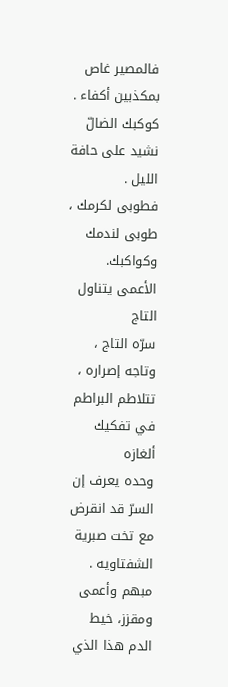فالمصير غاص بمكذبين أكفاء .
كوكبك الضالّ نشيد على حافة الليل .
فطوبى لكرمك ،
طوبى لندمك وكواكبك.
الأعمى يتناول التاج
سرّه التاج ، وتاجه إصراره ،
تتلاطم البراطم في تفكيك ألغازه
وحده يعرف إن السرّ قد انقرض مع تخت صبرية الشفتاويه .
مبهم وأعمى ومقزز، خيط الدم هذا الذي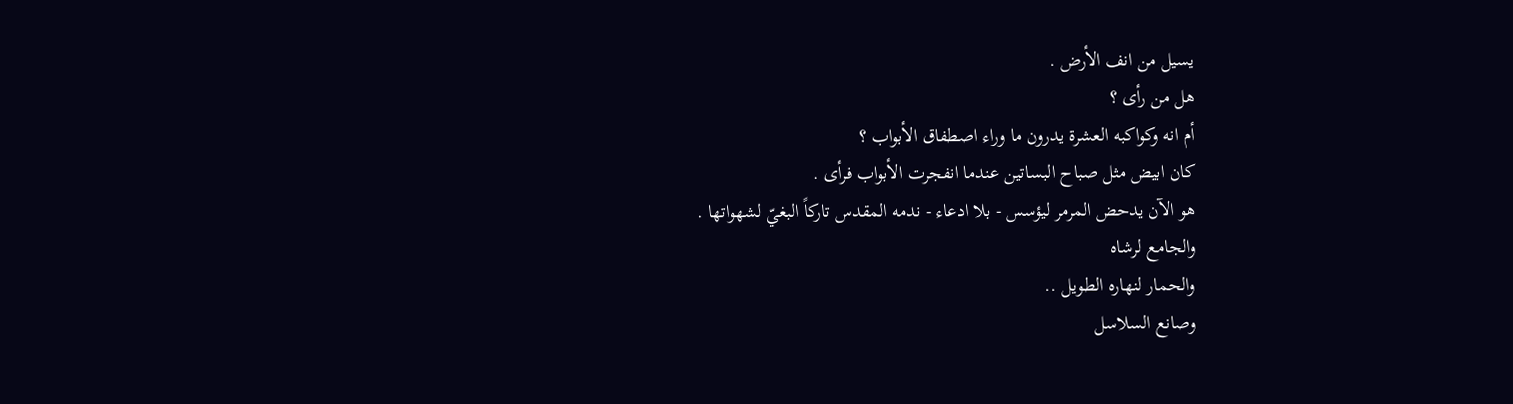يسيل من انف الأرض .
هل من رأى ؟
أم انه وكواكبه العشرة يدرون ما وراء اصطفاق الأبواب ؟
كان ابيض مثل صباح البساتين عندما انفجرت الأبواب فرأى .
هو الآن يدحض المرمر ليؤسس - بلا ادعاء - ندمه المقدس تاركاً البغيّ لشهواتها .
والجامع لرشاه
والحمار لنهاره الطويل ..
وصانع السلاسل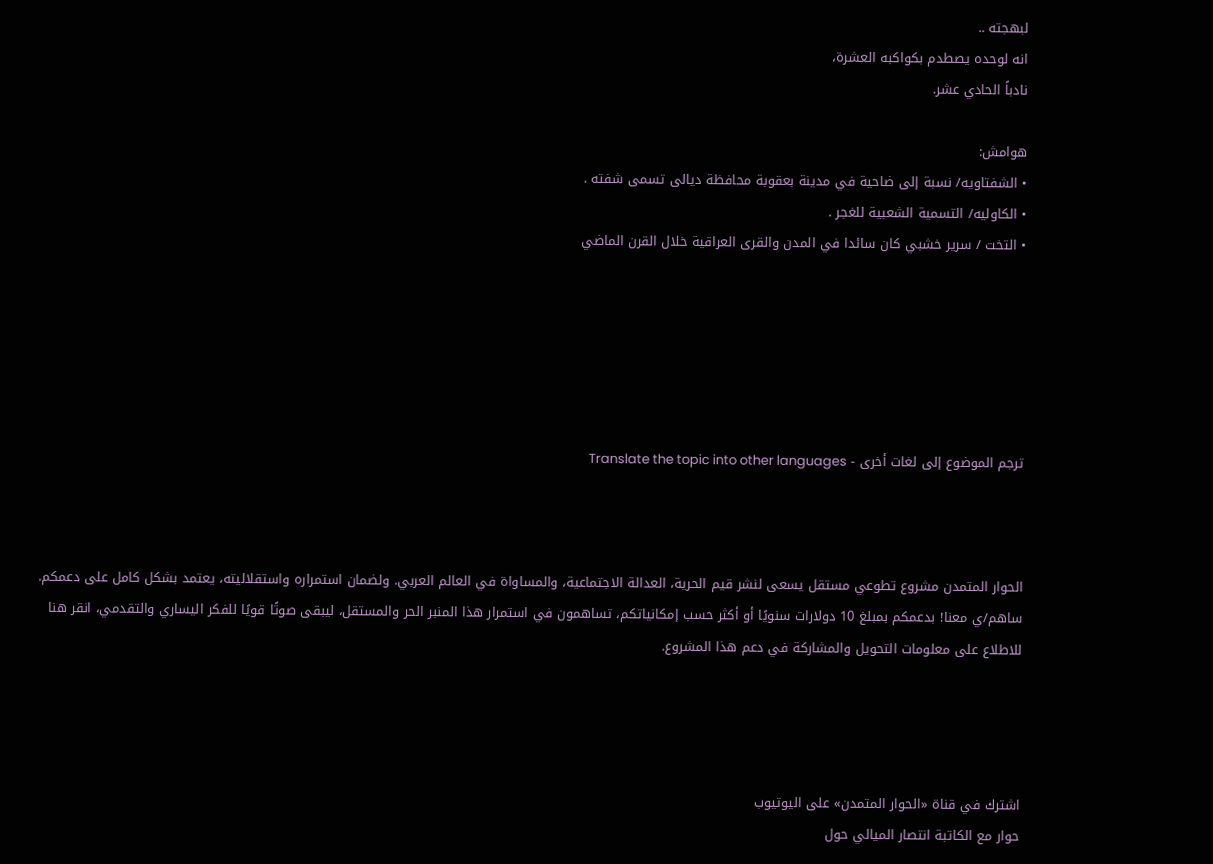لبهجته ..
انه لوحده يصطدم بكواكبه العشرة،
نادباً الحادي عشر.

هوامش:
• الشفتاويه/ نسبة إلى ضاحية في مدينة بعقوبة محافظة ديالى تسمى شفته .
• الكاوليه/ التسمية الشعبية للغجر .
• التخت / سرير خشبي كان سائدا في المدن والقرى العراقية خلال القرن الماضي






ترجم الموضوع إلى لغات أخرى - Translate the topic into other languages



الحوار المتمدن مشروع تطوعي مستقل يسعى لنشر قيم الحرية، العدالة الاجتماعية، والمساواة في العالم العربي. ولضمان استمراره واستقلاليته، يعتمد بشكل كامل على دعمكم. ساهم/ي معنا! بدعمكم بمبلغ 10 دولارات سنويًا أو أكثر حسب إمكانياتكم، تساهمون في استمرار هذا المنبر الحر والمستقل، ليبقى صوتًا قويًا للفكر اليساري والتقدمي، انقر هنا للاطلاع على معلومات التحويل والمشاركة في دعم هذا المشروع.




اشترك في قناة «الحوار المتمدن» على اليوتيوب
حوار مع الكاتبة انتصار الميالي حول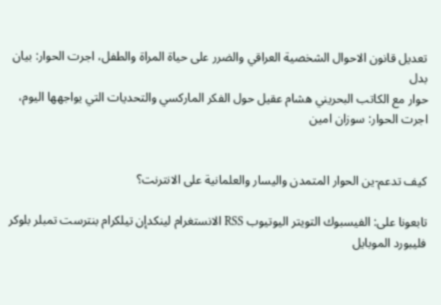تعديل قانون الاحوال الشخصية العراقي والضرر على حياة المراة والطفل، اجرت الحوار: بيان بدل
حوار مع الكاتب البحريني هشام عقيل حول الفكر الماركسي والتحديات التي يواجهها اليوم، اجرت الحوار: سوزان امين


كيف تدعم-ين الحوار المتمدن واليسار والعلمانية على الانترنت؟

تابعونا على: الفيسبوك التويتر اليوتيوب RSS الانستغرام لينكدإن تيلكرام بنترست تمبلر بلوكر فليبورد الموبايل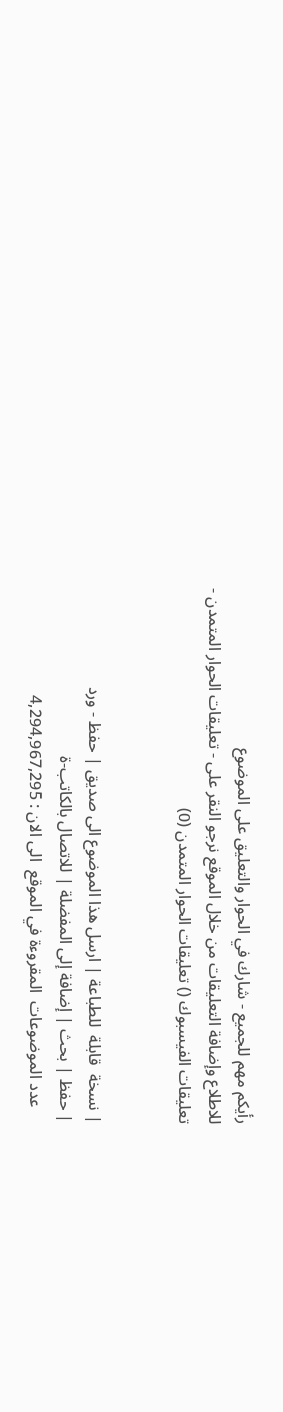رأيكم مهم للجميع - شارك في الحوار والتعليق على الموضوع
للاطلاع وإضافة التعليقات من خلال الموقع نرجو النقر على - تعليقات الحوار المتمدن -
تعليقات الفيسبوك () تعليقات الحوار المتمدن (0)


| نسخة  قابلة  للطباعة | ارسل هذا الموضوع الى صديق | حفظ - ورد
| حفظ | بحث | إضافة إلى المفضلة | للاتصال بالكاتب-ة
    عدد الموضوعات  المقروءة في الموقع  الى الان : 4,294,967,295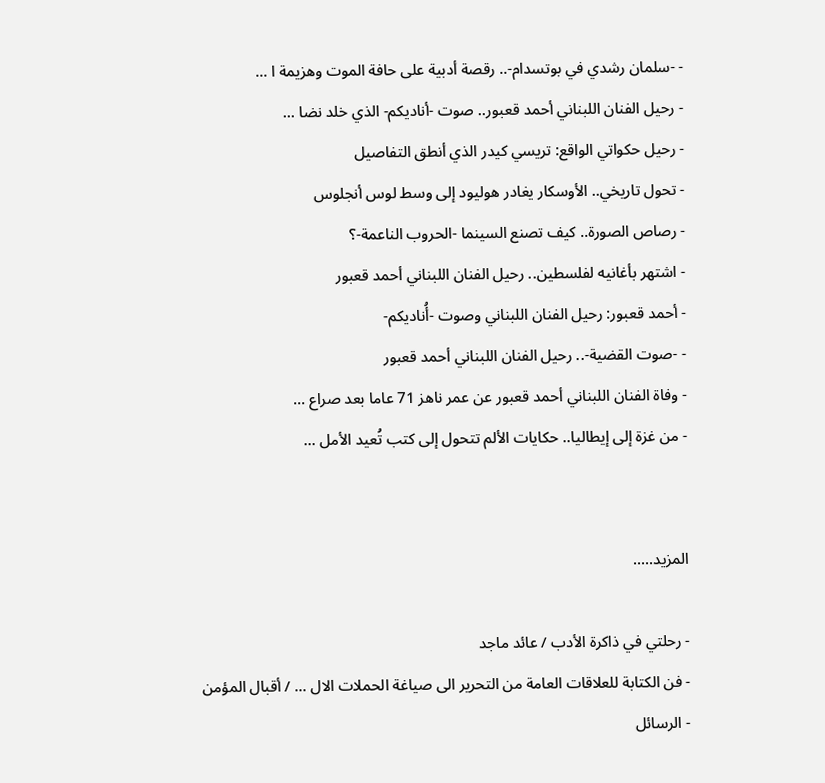- -سلمان رشدي في بوتسدام-.. رقصة أدبية على حافة الموت وهزيمة ا ...
- رحيل الفنان اللبناني أحمد قعبور.. صوت -أناديكم- الذي خلد نضا ...
- رحيل حكواتي الواقع: تريسي كيدر الذي أنطق التفاصيل
- تحول تاريخي.. الأوسكار يغادر هوليود إلى وسط لوس أنجلوس
- رصاص الصورة.. كيف تصنع السينما -الحروب الناعمة-؟
- اشتهر بأغانيه لفلسطين.. رحيل الفنان اللبناني أحمد قعبور
- أحمد قعبور: رحيل الفنان اللبناني وصوت -أُناديكم-
- -صوت القضية-.. رحيل الفنان اللبناني أحمد قعبور
- وفاة الفنان اللبناني أحمد قعبور عن عمر ناهز 71 عاما بعد صراع ...
- من غزة إلى إيطاليا.. حكايات الألم تتحول إلى كتب تُعيد الأمل ...


المزيد.....

- رحلتي في ذاكرة الأدب / عائد ماجد
- فن الكتابة للعلاقات العامة من التحرير الى صياغة الحملات الال ... / أقبال المؤمن
- الرسائل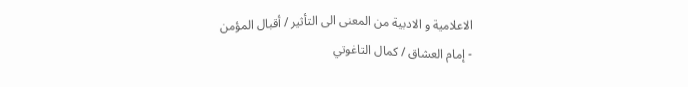الاعلامية و الادبية من المعنى الى التأثير / أقبال المؤمن
- إمام العشاق / كمال التاغوتي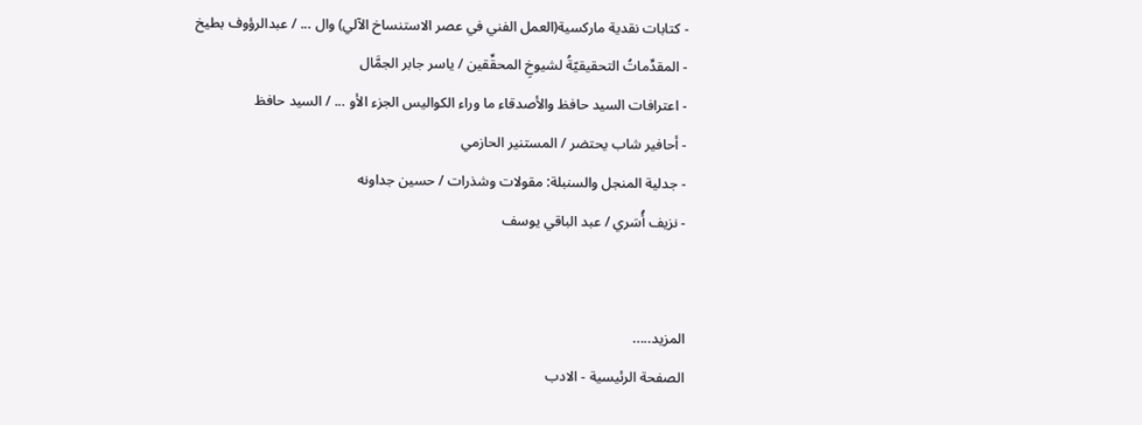- كتابات نقدية ماركسية(العمل الفني في عصر الاستنساخ الآلي) وال ... / عبدالرؤوف بطيخ
- المقدِّماتُ التحقيقيّةُ لشيوخِ المحقِّقين / ياسر جابر الجمَّال
- اعترافات السيد حافظ والأصدقاء ما وراء الكواليس الجزء الأو ... / السيد حافظ
- أحافير شاب يحتضر / المستنير الحازمي
- جدلية المنجل والسنبلة: مقولات وشذرات / حسين جداونه
- نزيف أُسَري / عبد الباقي يوسف


المزيد.....
الصفحة الرئيسية - الادب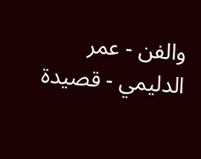والفن - عمر الدليمي - قصيدة